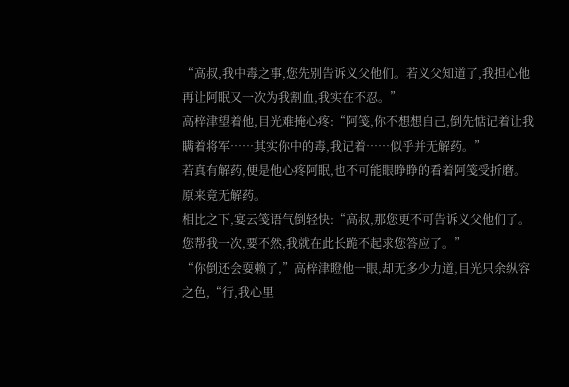“高叔,我中毒之事,您先别告诉义父他们。若义父知道了,我担心他再让阿眠又一次为我割血,我实在不忍。”
高梓津望着他,目光难掩心疼:“阿笺,你不想想自己,倒先惦记着让我瞒着将军……其实你中的毒,我记着……似乎并无解药。”
若真有解药,便是他心疼阿眠,也不可能眼睁睁的看着阿笺受折磨。
原来竟无解药。
相比之下,宴云笺语气倒轻快:“高叔,那您更不可告诉义父他们了。您帮我一次,要不然,我就在此长跪不起求您答应了。”
“你倒还会耍赖了,”高梓津瞪他一眼,却无多少力道,目光只余纵容之色,“行,我心里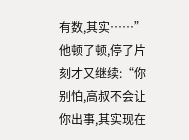有数,其实……”
他顿了顿,停了片刻才又继续:“你别怕,高叔不会让你出事,其实现在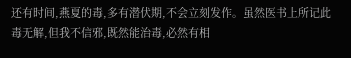还有时间,燕夏的毒,多有潜伏期,不会立刻发作。虽然医书上所记此毒无解,但我不信邪,既然能治毒,必然有相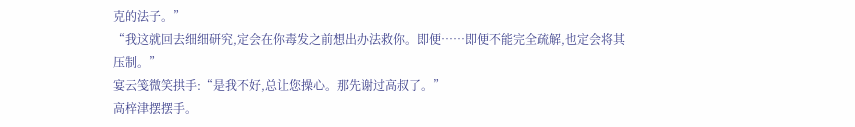克的法子。”
“我这就回去细细研究,定会在你毒发之前想出办法救你。即便……即便不能完全疏解,也定会将其压制。”
宴云笺微笑拱手:“是我不好,总让您操心。那先谢过高叔了。”
高梓津摆摆手。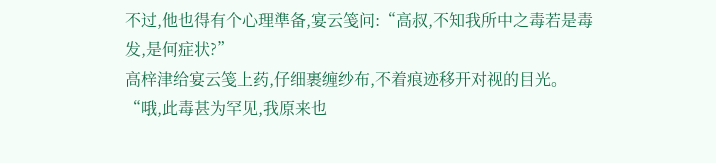不过,他也得有个心理準备,宴云笺问:“高叔,不知我所中之毒若是毒发,是何症状?”
高梓津给宴云笺上药,仔细裹缠纱布,不着痕迹移开对视的目光。
“哦,此毒甚为罕见,我原来也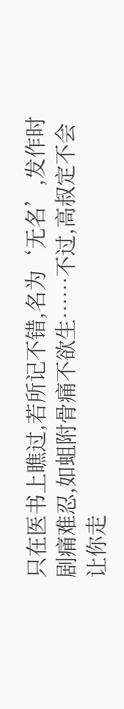只在医书上瞧过,若所记不错,名为‘无名’,发作时剧痛难忍,如蛆附骨痛不欲生……不过,高叔定不会让你走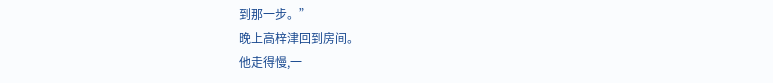到那一步。”
晚上高梓津回到房间。
他走得慢,一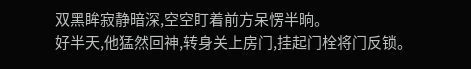双黑眸寂静暗深,空空盯着前方呆愣半晌。
好半天,他猛然回神,转身关上房门,挂起门栓将门反锁。